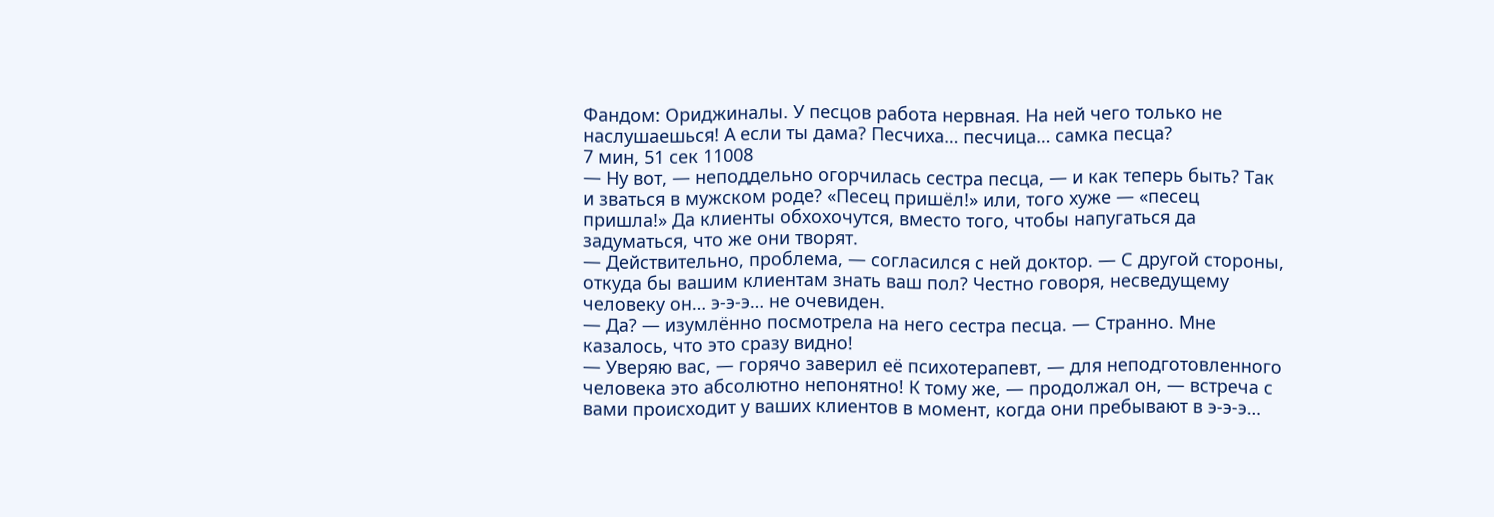Фандом: Ориджиналы. У песцов работа нервная. На ней чего только не наслушаешься! А если ты дама? Песчиха… песчица… самка песца?
7 мин, 51 сек 11008
— Ну вот, — неподдельно огорчилась сестра песца, — и как теперь быть? Так и зваться в мужском роде? «Песец пришёл!» или, того хуже — «песец пришла!» Да клиенты обхохочутся, вместо того, чтобы напугаться да задуматься, что же они творят.
— Действительно, проблема, — согласился с ней доктор. — С другой стороны, откуда бы вашим клиентам знать ваш пол? Честно говоря, несведущему человеку он… э-э-э… не очевиден.
— Да? — изумлённо посмотрела на него сестра песца. — Странно. Мне казалось, что это сразу видно!
— Уверяю вас, — горячо заверил её психотерапевт, — для неподготовленного человека это абсолютно непонятно! К тому же, — продолжал он, — встреча с вами происходит у ваших клиентов в момент, когда они пребывают в э-э-э…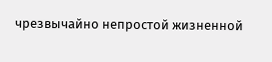чрезвычайно непростой жизненной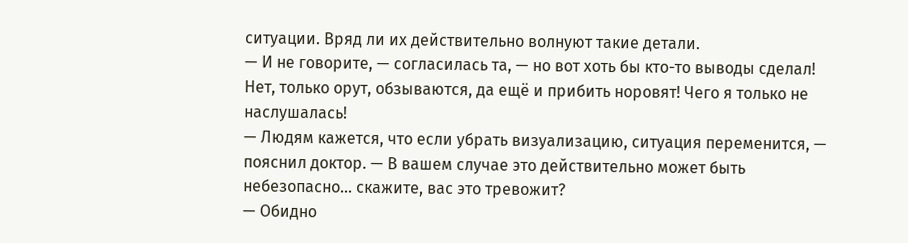ситуации. Вряд ли их действительно волнуют такие детали.
— И не говорите, — согласилась та, — но вот хоть бы кто-то выводы сделал! Нет, только орут, обзываются, да ещё и прибить норовят! Чего я только не наслушалась!
— Людям кажется, что если убрать визуализацию, ситуация переменится, — пояснил доктор. — В вашем случае это действительно может быть небезопасно… скажите, вас это тревожит?
— Обидно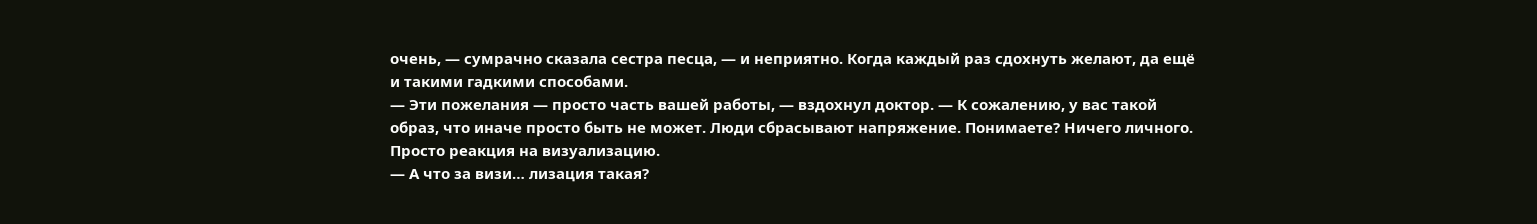очень, — сумрачно сказала сестра песца, — и неприятно. Когда каждый раз сдохнуть желают, да ещё и такими гадкими способами.
— Эти пожелания — просто часть вашей работы, — вздохнул доктор. — К сожалению, у вас такой образ, что иначе просто быть не может. Люди сбрасывают напряжение. Понимаете? Ничего личного. Просто реакция на визуализацию.
— А что за визи… лизация такая?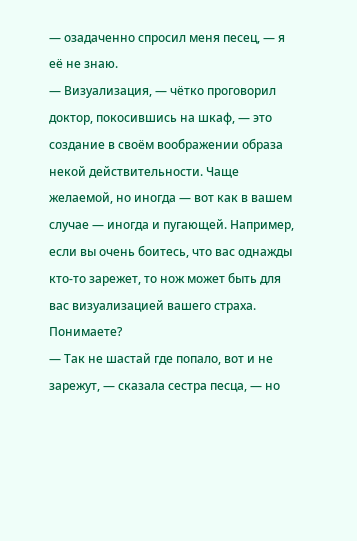— озадаченно спросил меня песец, — я её не знаю.
— Визуализация, — чётко проговорил доктор, покосившись на шкаф, — это создание в своём воображении образа некой действительности. Чаще желаемой, но иногда — вот как в вашем случае — иногда и пугающей. Например, если вы очень боитесь, что вас однажды кто-то зарежет, то нож может быть для вас визуализацией вашего страха. Понимаете?
— Так не шастай где попало, вот и не зарежут, — сказала сестра песца, — но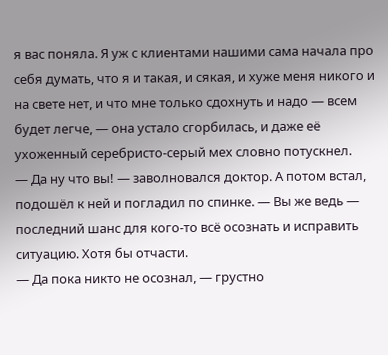я вас поняла. Я уж с клиентами нашими сама начала про себя думать, что я и такая, и сякая, и хуже меня никого и на свете нет, и что мне только сдохнуть и надо — всем будет легче, — она устало сгорбилась, и даже её ухоженный серебристо-серый мех словно потускнел.
— Да ну что вы! — заволновался доктор. А потом встал, подошёл к ней и погладил по спинке. — Вы же ведь — последний шанс для кого-то всё осознать и исправить ситуацию. Хотя бы отчасти.
— Да пока никто не осознал, — грустно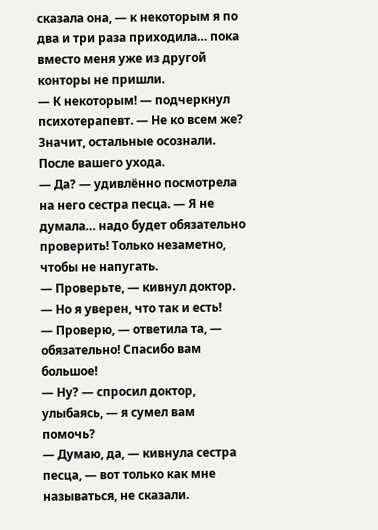сказала она, — к некоторым я по два и три раза приходила… пока вместо меня уже из другой конторы не пришли.
— К некоторым! — подчеркнул психотерапевт. — Не ко всем же? Значит, остальные осознали. После вашего ухода.
— Да? — удивлённо посмотрела на него сестра песца. — Я не думала… надо будет обязательно проверить! Только незаметно, чтобы не напугать.
— Проверьте, — кивнул доктор. — Но я уверен, что так и есть!
— Проверю, — ответила та, — обязательно! Спасибо вам большое!
— Ну? — спросил доктор, улыбаясь, — я сумел вам помочь?
— Думаю, да, — кивнула сестра песца, — вот только как мне называться, не сказали.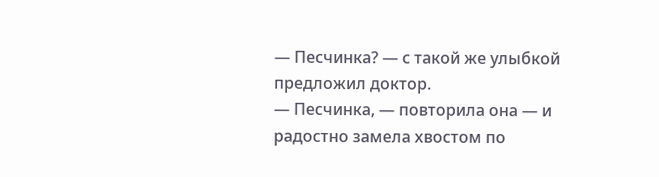— Песчинка? — с такой же улыбкой предложил доктор.
— Песчинка, — повторила она — и радостно замела хвостом по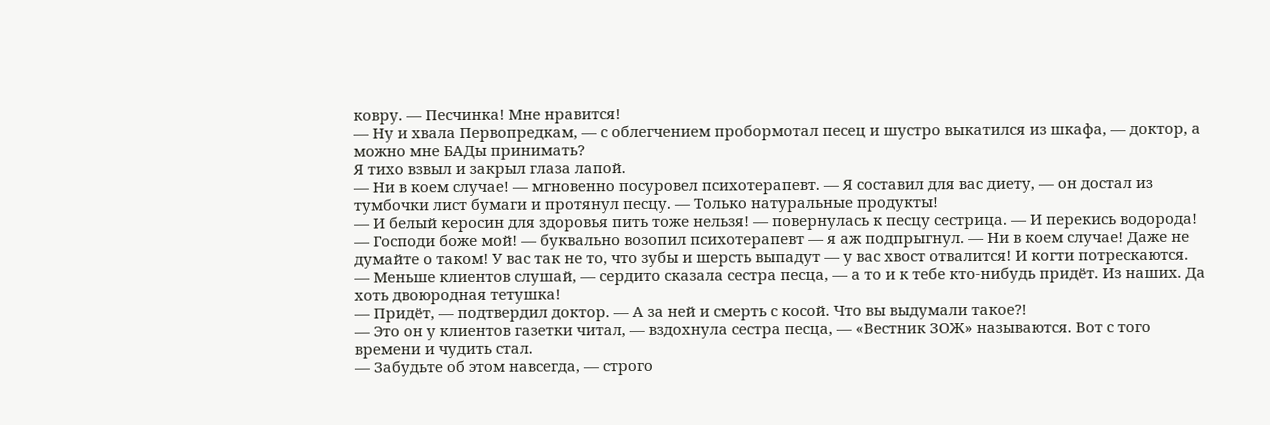ковру. — Песчинка! Мне нравится!
— Ну и хвала Первопредкам, — с облегчением пробормотал песец и шустро выкатился из шкафа, — доктор, а можно мне БАДы принимать?
Я тихо взвыл и закрыл глаза лапой.
— Ни в коем случае! — мгновенно посуровел психотерапевт. — Я составил для вас диету, — он достал из тумбочки лист бумаги и протянул песцу. — Только натуральные продукты!
— И белый керосин для здоровья пить тоже нельзя! — повернулась к песцу сестрица. — И перекись водорода!
— Господи боже мой! — буквально возопил психотерапевт — я аж подпрыгнул. — Ни в коем случае! Даже не думайте о таком! У вас так не то, что зубы и шерсть выпадут — у вас хвост отвалится! И когти потрескаются.
— Меньше клиентов слушай, — сердито сказала сестра песца, — а то и к тебе кто-нибудь придёт. Из наших. Да хоть двоюродная тетушка!
— Придёт, — подтвердил доктор. — А за ней и смерть с косой. Что вы выдумали такое?!
— Это он у клиентов газетки читал, — вздохнула сестра песца, — «Вестник ЗОЖ» называются. Вот с того времени и чудить стал.
— Забудьте об этом навсегда, — строго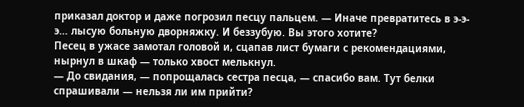приказал доктор и даже погрозил песцу пальцем. — Иначе превратитесь в э-э-э… лысую больную дворняжку. И беззубую. Вы этого хотите?
Песец в ужасе замотал головой и, сцапав лист бумаги с рекомендациями, нырнул в шкаф — только хвост мелькнул.
— До свидания, — попрощалась сестра песца, — спасибо вам. Тут белки спрашивали — нельзя ли им прийти?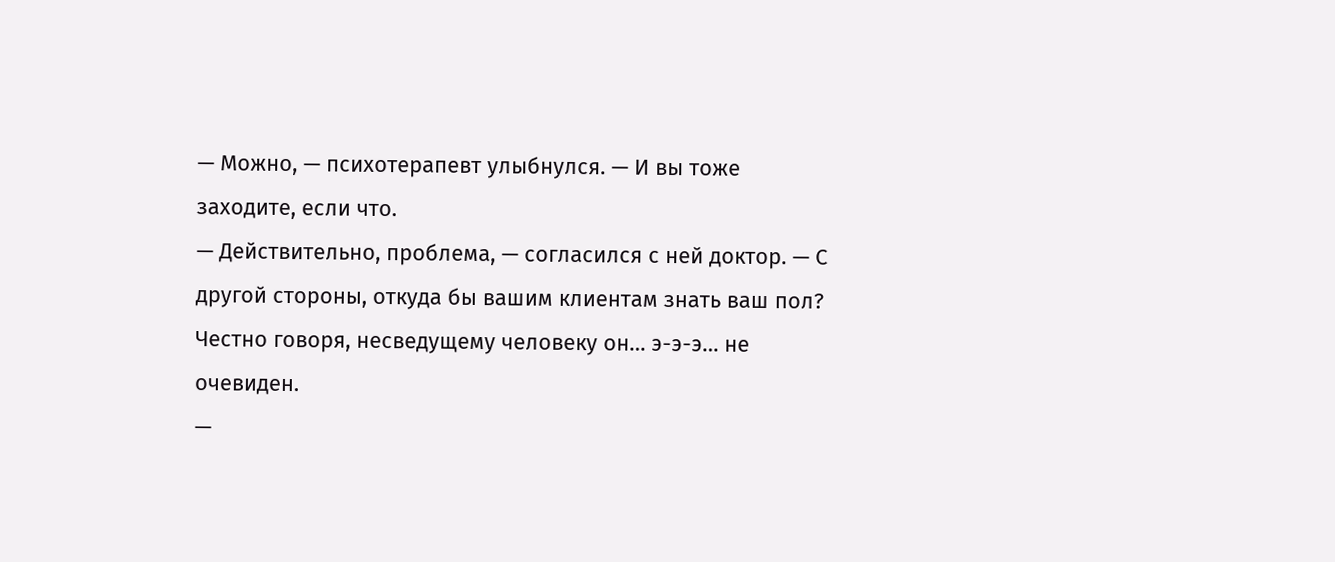— Можно, — психотерапевт улыбнулся. — И вы тоже заходите, если что.
— Действительно, проблема, — согласился с ней доктор. — С другой стороны, откуда бы вашим клиентам знать ваш пол? Честно говоря, несведущему человеку он… э-э-э… не очевиден.
—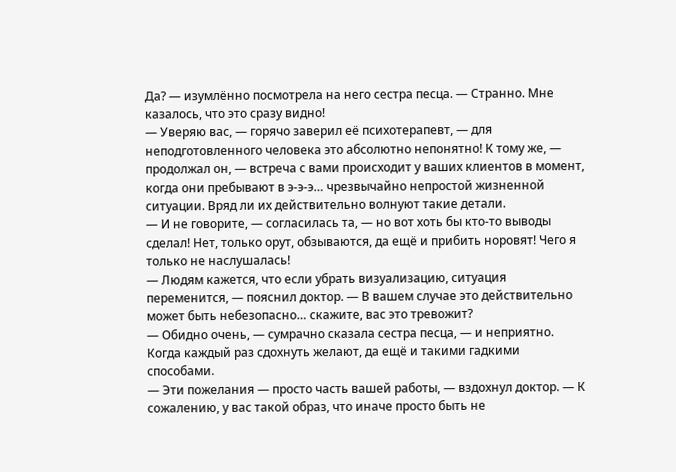Да? — изумлённо посмотрела на него сестра песца. — Странно. Мне казалось, что это сразу видно!
— Уверяю вас, — горячо заверил её психотерапевт, — для неподготовленного человека это абсолютно непонятно! К тому же, — продолжал он, — встреча с вами происходит у ваших клиентов в момент, когда они пребывают в э-э-э… чрезвычайно непростой жизненной ситуации. Вряд ли их действительно волнуют такие детали.
— И не говорите, — согласилась та, — но вот хоть бы кто-то выводы сделал! Нет, только орут, обзываются, да ещё и прибить норовят! Чего я только не наслушалась!
— Людям кажется, что если убрать визуализацию, ситуация переменится, — пояснил доктор. — В вашем случае это действительно может быть небезопасно… скажите, вас это тревожит?
— Обидно очень, — сумрачно сказала сестра песца, — и неприятно. Когда каждый раз сдохнуть желают, да ещё и такими гадкими способами.
— Эти пожелания — просто часть вашей работы, — вздохнул доктор. — К сожалению, у вас такой образ, что иначе просто быть не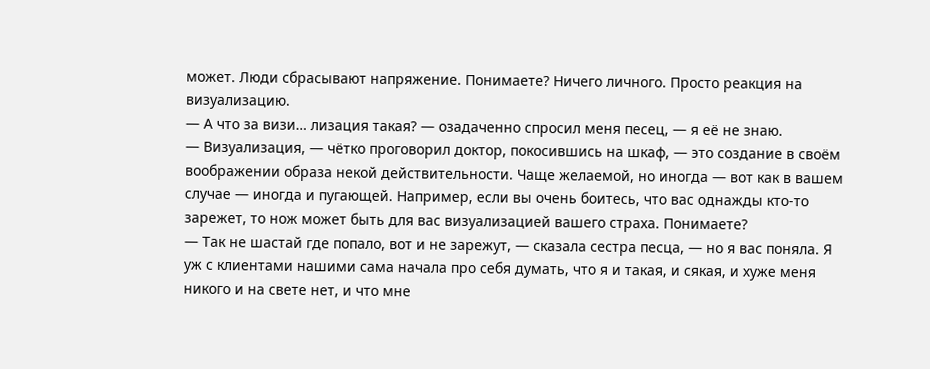может. Люди сбрасывают напряжение. Понимаете? Ничего личного. Просто реакция на визуализацию.
— А что за визи… лизация такая? — озадаченно спросил меня песец, — я её не знаю.
— Визуализация, — чётко проговорил доктор, покосившись на шкаф, — это создание в своём воображении образа некой действительности. Чаще желаемой, но иногда — вот как в вашем случае — иногда и пугающей. Например, если вы очень боитесь, что вас однажды кто-то зарежет, то нож может быть для вас визуализацией вашего страха. Понимаете?
— Так не шастай где попало, вот и не зарежут, — сказала сестра песца, — но я вас поняла. Я уж с клиентами нашими сама начала про себя думать, что я и такая, и сякая, и хуже меня никого и на свете нет, и что мне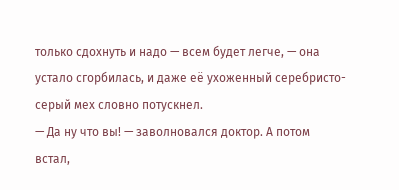только сдохнуть и надо — всем будет легче, — она устало сгорбилась, и даже её ухоженный серебристо-серый мех словно потускнел.
— Да ну что вы! — заволновался доктор. А потом встал,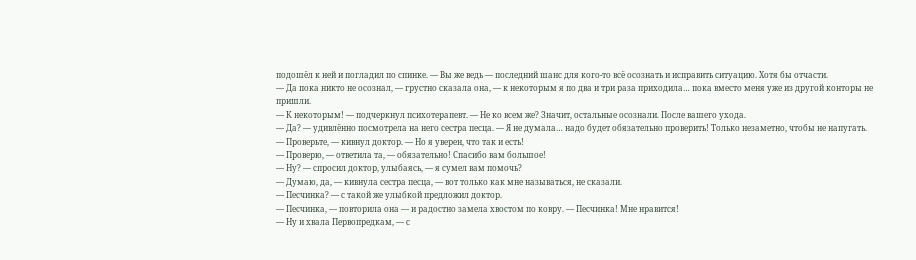подошёл к ней и погладил по спинке. — Вы же ведь — последний шанс для кого-то всё осознать и исправить ситуацию. Хотя бы отчасти.
— Да пока никто не осознал, — грустно сказала она, — к некоторым я по два и три раза приходила… пока вместо меня уже из другой конторы не пришли.
— К некоторым! — подчеркнул психотерапевт. — Не ко всем же? Значит, остальные осознали. После вашего ухода.
— Да? — удивлённо посмотрела на него сестра песца. — Я не думала… надо будет обязательно проверить! Только незаметно, чтобы не напугать.
— Проверьте, — кивнул доктор. — Но я уверен, что так и есть!
— Проверю, — ответила та, — обязательно! Спасибо вам большое!
— Ну? — спросил доктор, улыбаясь, — я сумел вам помочь?
— Думаю, да, — кивнула сестра песца, — вот только как мне называться, не сказали.
— Песчинка? — с такой же улыбкой предложил доктор.
— Песчинка, — повторила она — и радостно замела хвостом по ковру. — Песчинка! Мне нравится!
— Ну и хвала Первопредкам, — с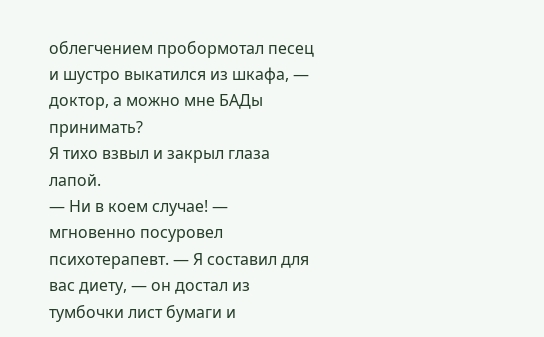облегчением пробормотал песец и шустро выкатился из шкафа, — доктор, а можно мне БАДы принимать?
Я тихо взвыл и закрыл глаза лапой.
— Ни в коем случае! — мгновенно посуровел психотерапевт. — Я составил для вас диету, — он достал из тумбочки лист бумаги и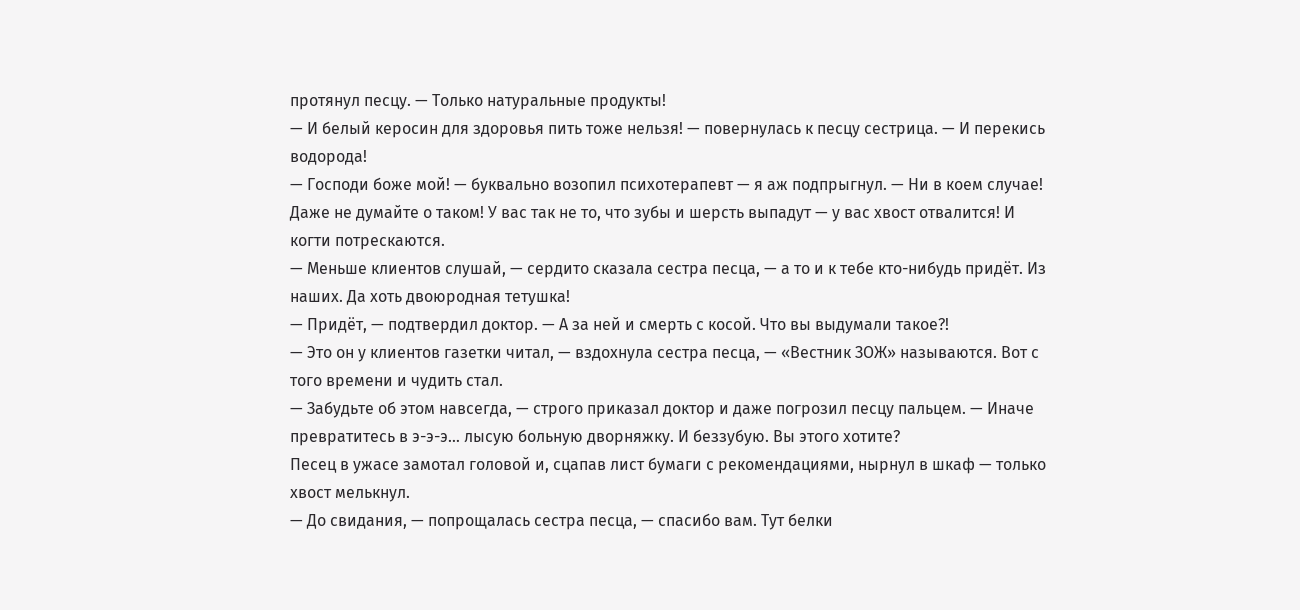протянул песцу. — Только натуральные продукты!
— И белый керосин для здоровья пить тоже нельзя! — повернулась к песцу сестрица. — И перекись водорода!
— Господи боже мой! — буквально возопил психотерапевт — я аж подпрыгнул. — Ни в коем случае! Даже не думайте о таком! У вас так не то, что зубы и шерсть выпадут — у вас хвост отвалится! И когти потрескаются.
— Меньше клиентов слушай, — сердито сказала сестра песца, — а то и к тебе кто-нибудь придёт. Из наших. Да хоть двоюродная тетушка!
— Придёт, — подтвердил доктор. — А за ней и смерть с косой. Что вы выдумали такое?!
— Это он у клиентов газетки читал, — вздохнула сестра песца, — «Вестник ЗОЖ» называются. Вот с того времени и чудить стал.
— Забудьте об этом навсегда, — строго приказал доктор и даже погрозил песцу пальцем. — Иначе превратитесь в э-э-э… лысую больную дворняжку. И беззубую. Вы этого хотите?
Песец в ужасе замотал головой и, сцапав лист бумаги с рекомендациями, нырнул в шкаф — только хвост мелькнул.
— До свидания, — попрощалась сестра песца, — спасибо вам. Тут белки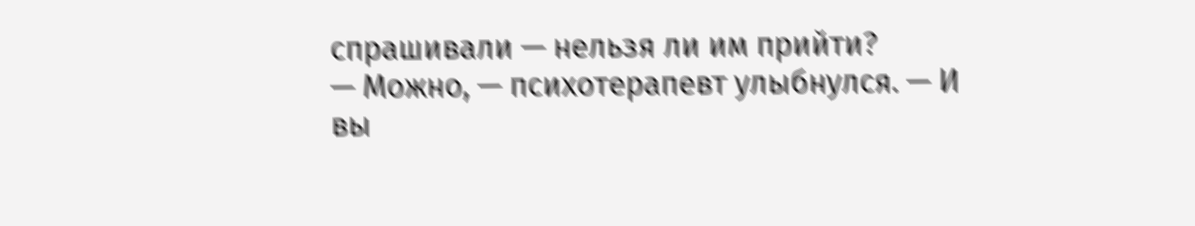спрашивали — нельзя ли им прийти?
— Можно, — психотерапевт улыбнулся. — И вы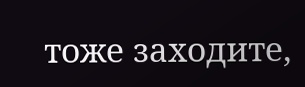тоже заходите,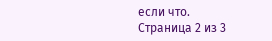если что.
Страница 2 из 3